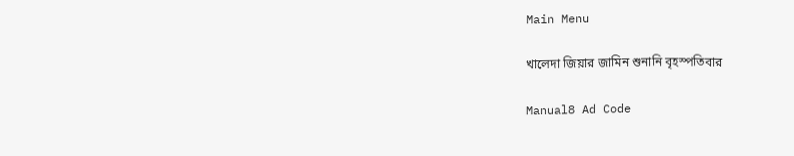Main Menu

খালেদা জিয়ার জামিন শুনানি বৃহস্পতিবার

Manual8 Ad Code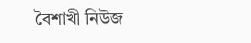বৈশাখী নিউজ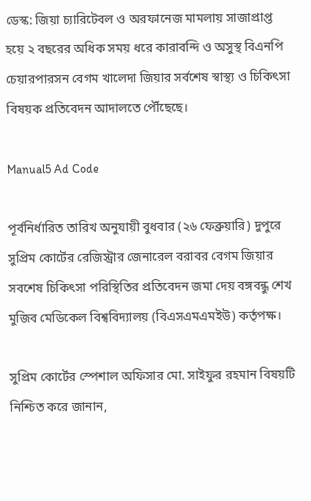ডেস্ক: জিয়া চ্যারিটেবল ও অরফানেজ মামলায় সাজাপ্রাপ্ত হয়ে ২ বছরের অধিক সময় ধরে কারাবন্দি ও অসুস্থ বিএনপি চেয়ারপারসন বেগম খালেদা জিয়ার সর্বশেষ স্বাস্থ্য ও চিকিৎসা বিষয়ক প্রতিবেদন আদালতে পৌঁছেছে।

Manual5 Ad Code

পূর্বনির্ধারিত তারিখ অনুযায়ী বুধবার (২৬ ফেব্রুয়ারি) দুপুরে সুপ্রিম কোর্টের রেজিস্ট্রার জেনারেল বরাবর বেগম জিয়ার সবশেষ চিকিৎসা পরিস্থিতির প্রতিবেদন জমা দেয় বঙ্গবন্ধু শেখ মুজিব মেডিকেল বিশ্ববিদ্যালয় (বিএসএমএমইউ) কর্তৃপক্ষ।

সুপ্রিম কোর্টের স্পেশাল অফিসার মো. সাইফুর রহমান বিষয়টি নিশ্চিত করে জানান,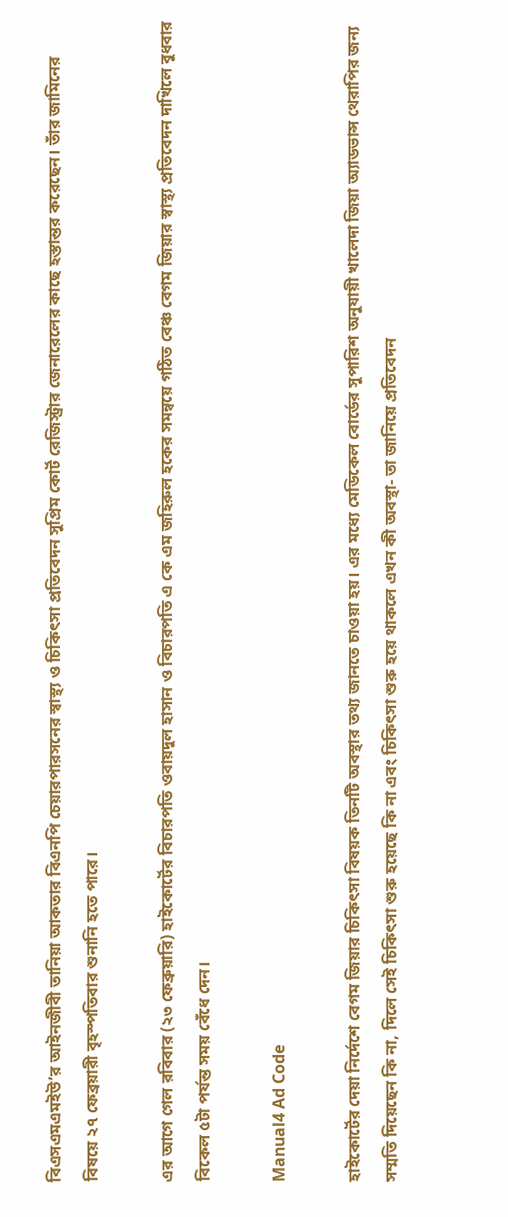বিএসএমএমইউ’র আইনজীবী তানিয়া আকতার বিএনপি চেয়ারপারসনের স্বাস্থ্য ও চিকিৎসা প্রতিবেদন সুপ্রিম কোর্ট রেজিস্ট্রার জেনারেলের কাছে হস্তান্তর করেছেন। তাঁর জামিনের বিষয়ে ২৭ ফেব্রয়ারী বৃহস্পতিবার শুনানি হতে পারে।

এর আগে গেল রবিবার (২৩ ফেব্রুয়ারি) হাইকোর্টের বিচারপতি ওবায়দুল হাসান ও বিচারপতি এ কে এম জহিরুল হকের সমন্বয়ে গঠিত বেঞ্চ বেগম জিয়ার স্বাস্থ্য প্রতিবেদন দাখিলে বুধবার বিকেল ৫টা পর্যন্ত সময় বেঁধে দেন।

Manual4 Ad Code

হাইকোর্টের দেয়া নির্দেশে বেগম জিয়ার চিকিৎসা বিষয়ক তিনটি অবস্থার তথ্য জানতে চাওয়া হয়। এর মধ্যে মেডিকেল বোর্ডের সুপারিশ অনুযায়ী খালেদা জিয়া অ্যাডভান্স থেরাপির জন্য সম্মতি দিয়েছেন কি না, দিলে সেই চিকিৎসা শুরু হয়েছে কি না এবং চিকিৎসা শুরু হয়ে থাকলে এখন কী অবস্থা- তা জানিয়ে প্রতিবেদন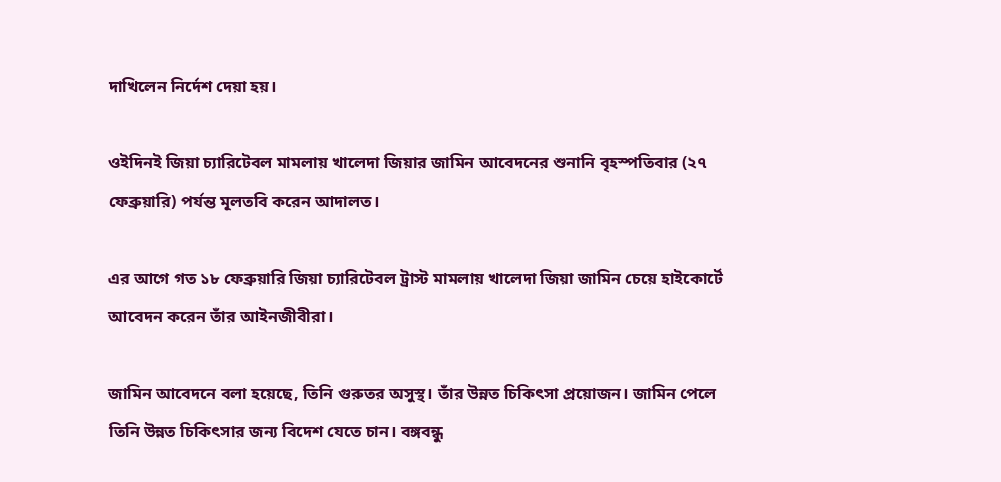দাখিলেন নির্দেশ দেয়া হয়।

ওইদিনই জিয়া চ্যারিটেবল মামলায় খালেদা জিয়ার জামিন আবেদনের শুনানি বৃহস্পতিবার (২৭ ফেব্রুয়ারি) পর্যন্ত মূলতবি করেন আদালত।

এর আগে গত ১৮ ফেব্রুয়ারি জিয়া চ্যারিটেবল ট্রাস্ট মামলায় খালেদা জিয়া জামিন চেয়ে হাইকোর্টে আবেদন করেন তাঁর আইনজীবীরা।

জামিন আবেদনে বলা হয়েছে, তিনি গুরুতর অসুস্থ। তাঁর উন্নত চিকিৎসা প্রয়োজন। জামিন পেলে তিনি উন্নত চিকিৎসার জন্য বিদেশ যেতে চান। বঙ্গবন্ধু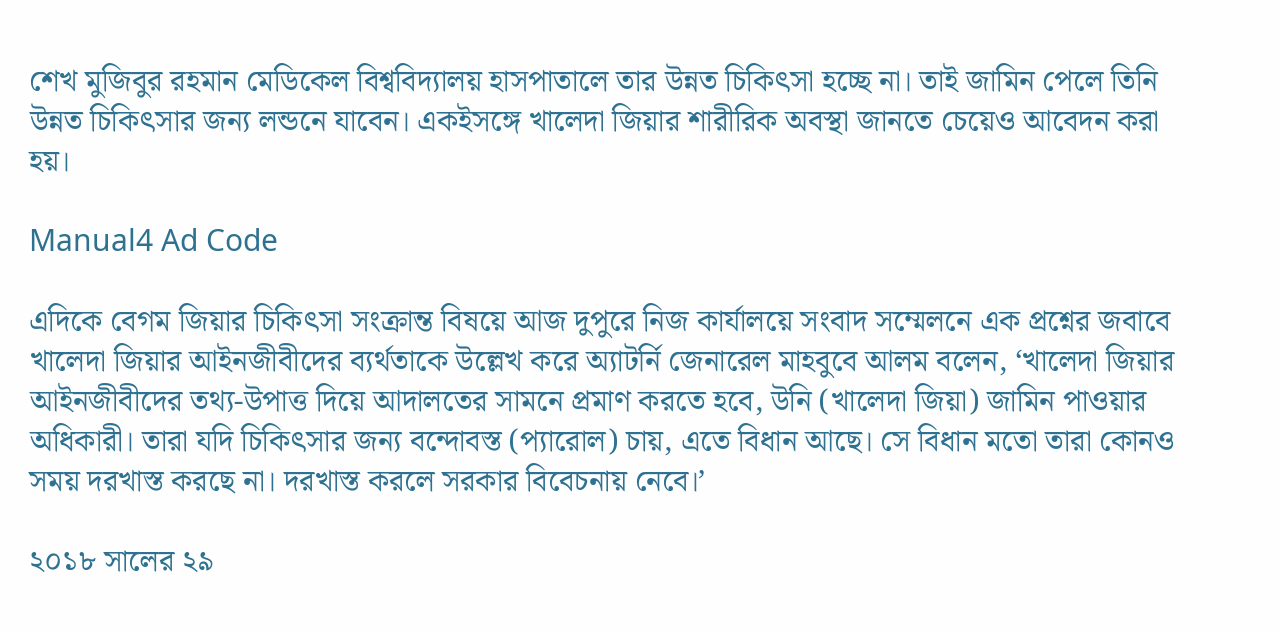শেখ মুজিবুর রহমান মেডিকেল বিশ্ববিদ্যালয় হাসপাতালে তার উন্নত চিকিৎসা হচ্ছে না। তাই জামিন পেলে তিনি উন্নত চিকিৎসার জন্য লন্ডনে যাবেন। একইসঙ্গে খালেদা জিয়ার শারীরিক অবস্থা জানতে চেয়েও আবেদন করা হয়।

Manual4 Ad Code

এদিকে বেগম জিয়ার চিকিৎসা সংক্রান্ত বিষয়ে আজ দুপুরে নিজ কার্যালয়ে সংবাদ সম্মেলনে এক প্রশ্নের জবাবে খালেদা জিয়ার আইনজীবীদের ব্যর্থতাকে উল্লেখ করে অ্যাটর্নি জেনারেল মাহবুবে আলম বলেন, ‘খালেদা জিয়ার আইনজীবীদের তথ্য-উপাত্ত দিয়ে আদালতের সামনে প্রমাণ করতে হবে, উনি (খালেদা জিয়া) জামিন পাওয়ার অধিকারী। তারা যদি চিকিৎসার জন্য বন্দোবস্ত (প্যারোল) চায়, এতে বিধান আছে। সে বিধান মতো তারা কোনও সময় দরখাস্ত করছে না। দরখাস্ত করলে সরকার বিবেচনায় নেবে।’

২০১৮ সালের ২৯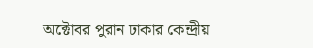অক্টোবর পুরান ঢাকার কেন্দ্রীয়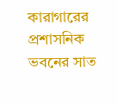কারাগারের প্রশাসনিক ভবনের সাত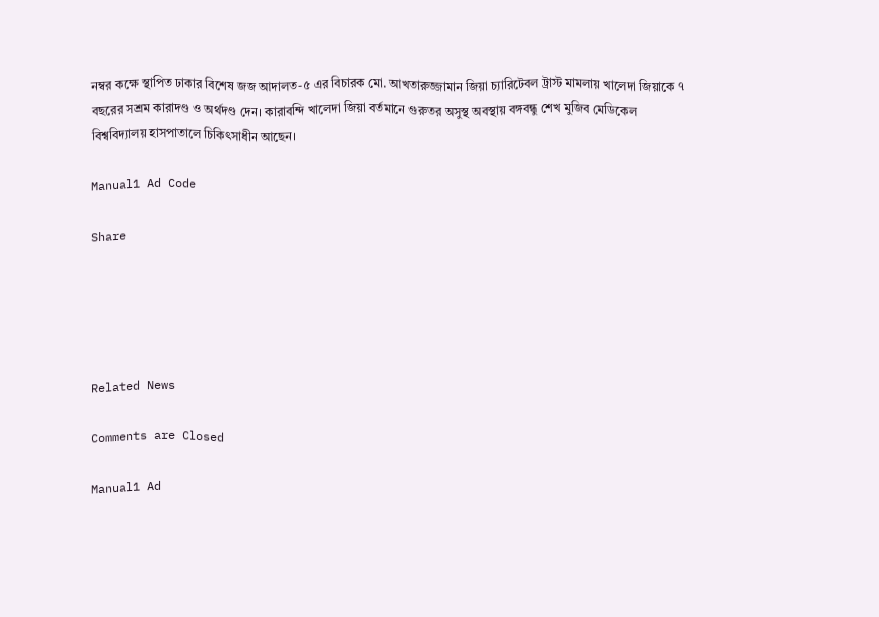নম্বর কক্ষে স্থাপিত ঢাকার বিশেষ জজ আদালত-৫ এর বিচারক মো. আখতারুজ্জামান জিয়া চ্যারিটেবল ট্রাস্ট মামলায় খালেদা জিয়াকে ৭ বছরের সশ্রম কারাদণ্ড ও অর্থদণ্ড দেন। কারাবন্দি খালেদা জিয়া বর্তমানে গুরুতর অসুস্থ অবস্থায় বঙ্গবন্ধু শেখ মুজিব মেডিকেল বিশ্ববিদ্যালয় হাসপাতালে চিকিৎসাধীন আছেন।

Manual1 Ad Code

Share





Related News

Comments are Closed

Manual1 Ad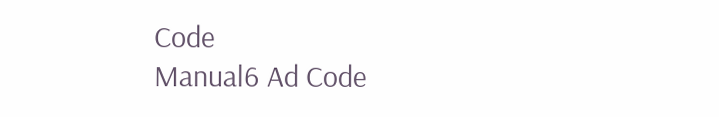Code
Manual6 Ad Code